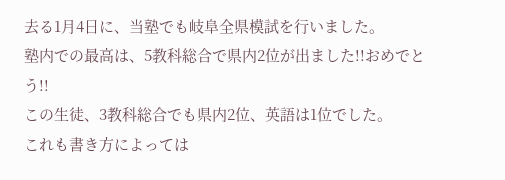去る1月4日に、当塾でも岐阜全県模試を行いました。
塾内での最高は、5教科総合で県内2位が出ました!!おめでとう!!
この生徒、3教科総合でも県内2位、英語は1位でした。
これも書き方によっては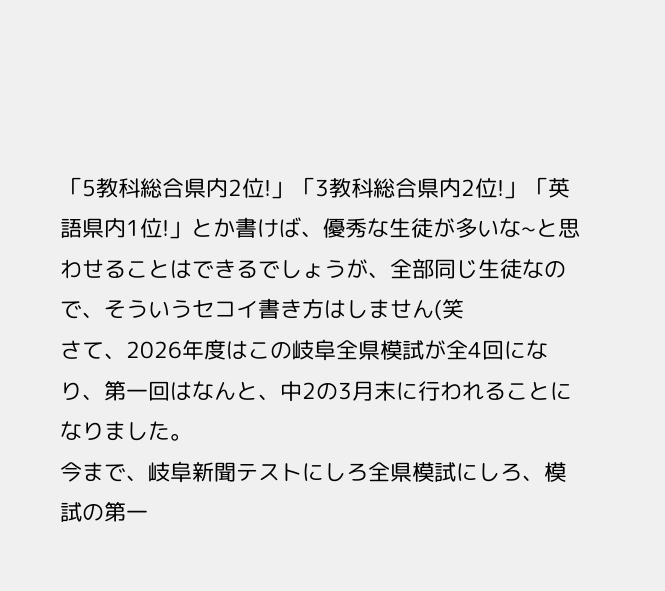「5教科総合県内2位!」「3教科総合県内2位!」「英語県内1位!」とか書けば、優秀な生徒が多いな~と思わせることはできるでしょうが、全部同じ生徒なので、そういうセコイ書き方はしません(笑
さて、2026年度はこの岐阜全県模試が全4回になり、第一回はなんと、中2の3月末に行われることになりました。
今まで、岐阜新聞テストにしろ全県模試にしろ、模試の第一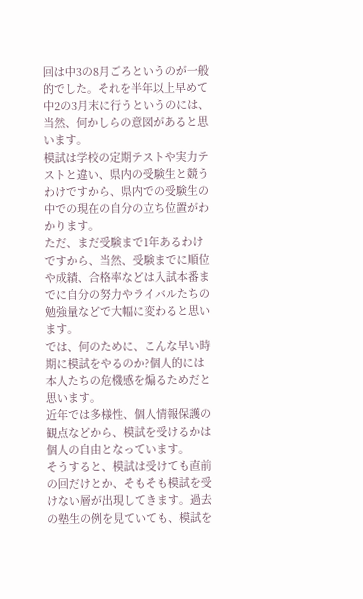回は中3の8月ごろというのが一般的でした。それを半年以上早めて中2の3月末に行うというのには、当然、何かしらの意図があると思います。
模試は学校の定期テストや実力テストと違い、県内の受験生と競うわけですから、県内での受験生の中での現在の自分の立ち位置がわかります。
ただ、まだ受験まで1年あるわけですから、当然、受験までに順位や成績、合格率などは入試本番までに自分の努力やライバルたちの勉強量などで大幅に変わると思います。
では、何のために、こんな早い時期に模試をやるのか?個人的には本人たちの危機感を煽るためだと思います。
近年では多様性、個人情報保護の観点などから、模試を受けるかは個人の自由となっています。
そうすると、模試は受けても直前の回だけとか、そもそも模試を受けない層が出現してきます。過去の塾生の例を見ていても、模試を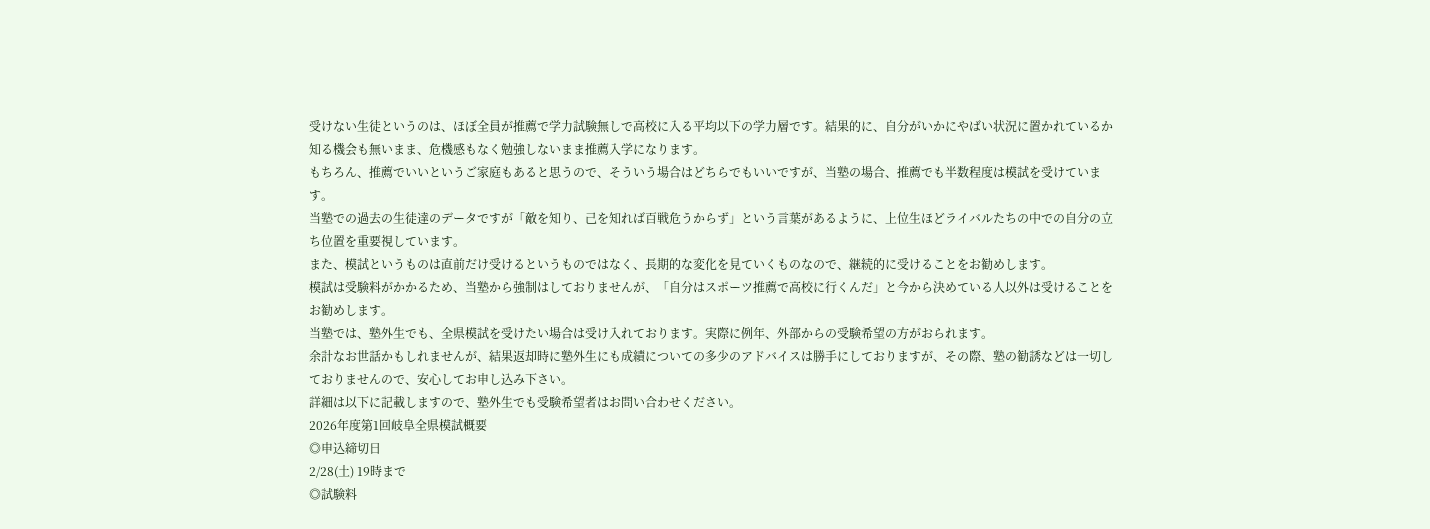受けない生徒というのは、ほぼ全員が推薦で学力試験無しで高校に入る平均以下の学力層です。結果的に、自分がいかにやばい状況に置かれているか知る機会も無いまま、危機感もなく勉強しないまま推薦入学になります。
もちろん、推薦でいいというご家庭もあると思うので、そういう場合はどちらでもいいですが、当塾の場合、推薦でも半数程度は模試を受けています。
当塾での過去の生徒達のデータですが「敵を知り、己を知れば百戦危うからず」という言葉があるように、上位生ほどライバルたちの中での自分の立ち位置を重要視しています。
また、模試というものは直前だけ受けるというものではなく、長期的な変化を見ていくものなので、継続的に受けることをお勧めします。
模試は受験料がかかるため、当塾から強制はしておりませんが、「自分はスポーツ推薦で高校に行くんだ」と今から決めている人以外は受けることをお勧めします。
当塾では、塾外生でも、全県模試を受けたい場合は受け入れております。実際に例年、外部からの受験希望の方がおられます。
余計なお世話かもしれませんが、結果返却時に塾外生にも成績についての多少のアドバイスは勝手にしておりますが、その際、塾の勧誘などは一切しておりませんので、安心してお申し込み下さい。
詳細は以下に記載しますので、塾外生でも受験希望者はお問い合わせください。
2026年度第1回岐阜全県模試概要
◎申込締切日
2/28(土) 19時まで
◎試験料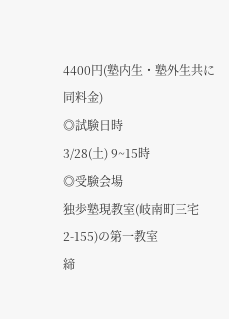4400円(塾内生・塾外生共に同料金)
◎試験日時
3/28(土) 9~15時
◎受験会場
独歩塾現教室(岐南町三宅2-155)の第一教室
締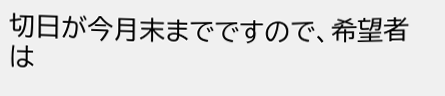切日が今月末までですので、希望者は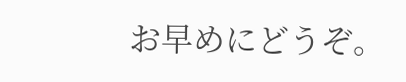お早めにどうぞ。